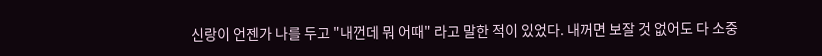신랑이 언젠가 나를 두고 "내껀데 뭐 어때" 라고 말한 적이 있었다. 내꺼면 보잘 것 없어도 다 소중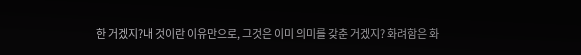한 거겠지?내 것이란 이유만으로, 그것은 이미 의미를 갖춘 거겠지? 화려함은 화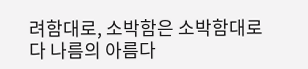려함대로, 소박함은 소박함대로 다 나름의 아름다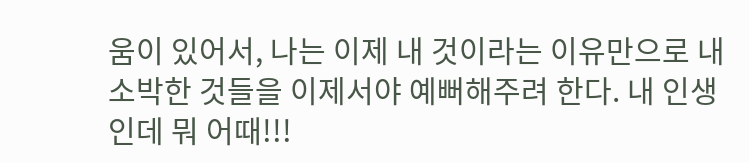움이 있어서, 나는 이제 내 것이라는 이유만으로 내 소박한 것들을 이제서야 예뻐해주려 한다. 내 인생인데 뭐 어때!!!